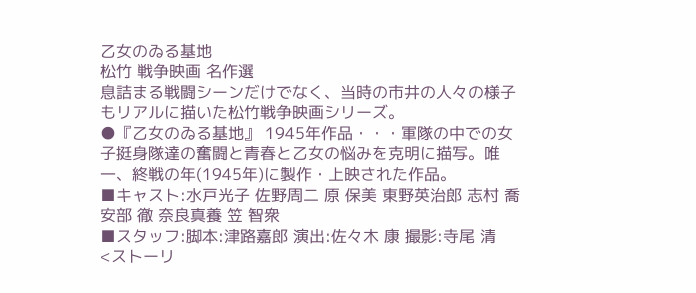乙女のゐる基地
松竹 戦争映画 名作選
息詰まる戦闘シーンだけでなく、当時の市井の人々の様子もリアルに描いた松竹戦争映画シリーズ。
●『乙女のゐる基地』 1945年作品・・・軍隊の中での女子挺身隊達の奮闘と青春と乙女の悩みを克明に描写。唯一、終戦の年(1945年)に製作・上映された作品。
■キャスト:水戸光子 佐野周二 原 保美 東野英治郎 志村 喬 安部 徹 奈良真養 笠 智衆
■スタッフ:脚本:津路嘉郎 演出:佐々木 康 撮影:寺尾 清
<ストーリ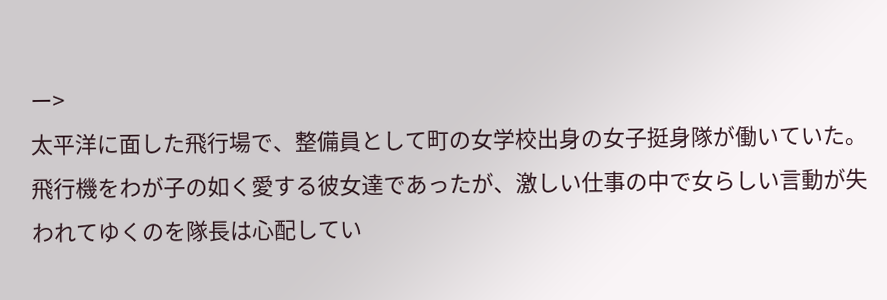ー>
太平洋に面した飛行場で、整備員として町の女学校出身の女子挺身隊が働いていた。飛行機をわが子の如く愛する彼女達であったが、激しい仕事の中で女らしい言動が失われてゆくのを隊長は心配してい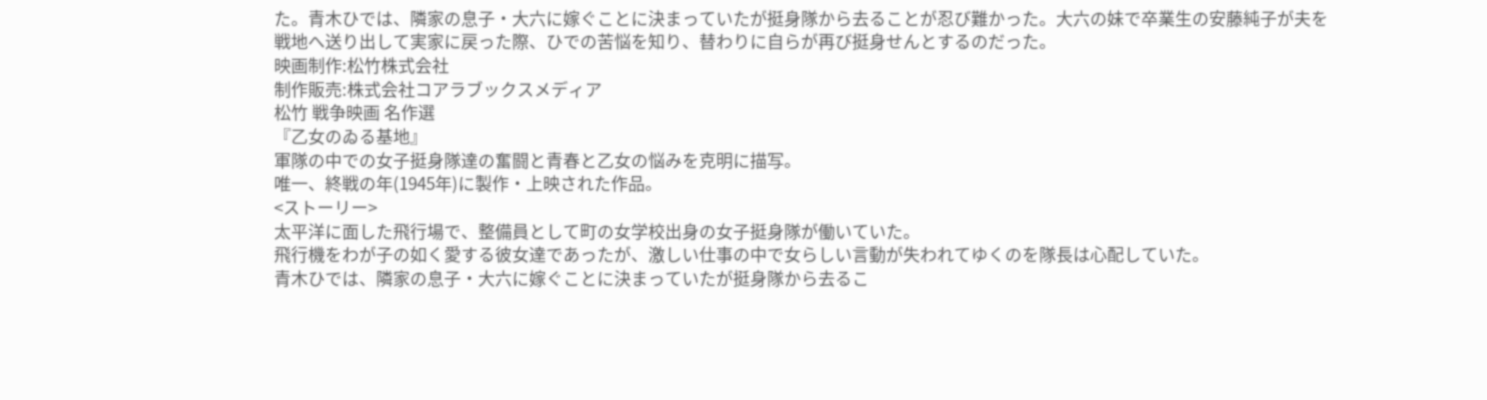た。青木ひでは、隣家の息子・大六に嫁ぐことに決まっていたが挺身隊から去ることが忍び難かった。大六の妹で卒業生の安藤純子が夫を戦地へ送り出して実家に戻った際、ひでの苦悩を知り、替わりに自らが再び挺身せんとするのだった。
映画制作:松竹株式会社
制作販売:株式会社コアラブックスメディア
松竹 戦争映画 名作選
『乙女のゐる基地』
軍隊の中での女子挺身隊達の奮闘と青春と乙女の悩みを克明に描写。
唯一、終戦の年(1945年)に製作・上映された作品。
<ストーリー>
太平洋に面した飛行場で、整備員として町の女学校出身の女子挺身隊が働いていた。
飛行機をわが子の如く愛する彼女達であったが、激しい仕事の中で女らしい言動が失われてゆくのを隊長は心配していた。
青木ひでは、隣家の息子・大六に嫁ぐことに決まっていたが挺身隊から去るこ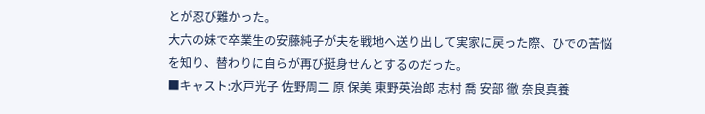とが忍び難かった。
大六の妹で卒業生の安藤純子が夫を戦地へ送り出して実家に戻った際、ひでの苦悩を知り、替わりに自らが再び挺身せんとするのだった。
■キャスト:水戸光子 佐野周二 原 保美 東野英治郎 志村 喬 安部 徹 奈良真養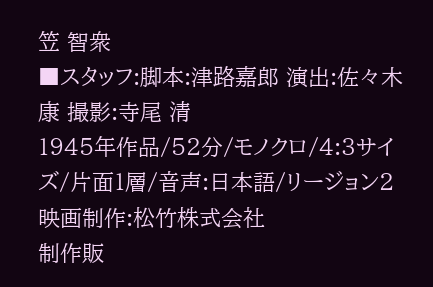笠 智衆
■スタッフ:脚本:津路嘉郎 演出:佐々木 康 撮影:寺尾 清
1945年作品/52分/モノクロ/4:3サイズ/片面1層/音声:日本語/リージョン2
映画制作:松竹株式会社
制作販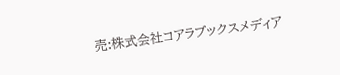売:株式会社コアラブックスメディア